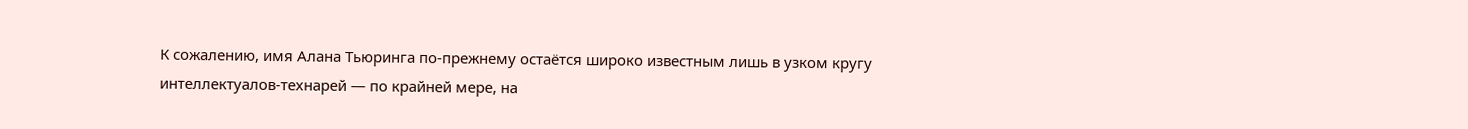К сожалению, имя Алана Тьюринга по-прежнему остаётся широко известным лишь в узком кругу интеллектуалов-технарей — по крайней мере, на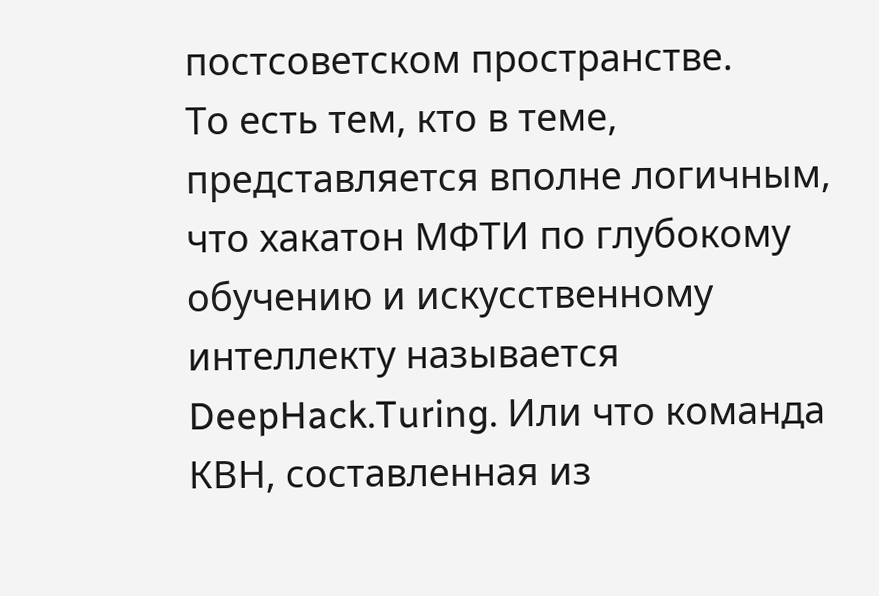постсоветском пространстве.
То есть тем, кто в теме, представляется вполне логичным, что хакатон МФТИ по глубокому обучению и искусственному интеллекту называется DeepHack.Turing. Или что команда КВН, составленная из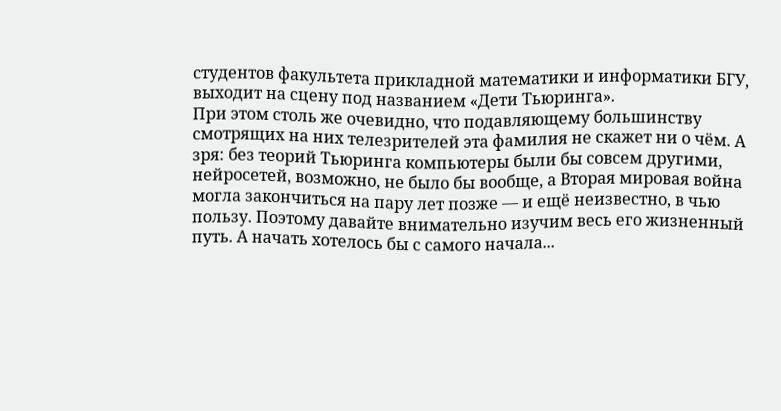студентов факультета прикладной математики и информатики БГУ, выходит на сцену под названием «Дети Тьюринга».
При этом столь же очевидно, что подавляющему большинству смотрящих на них телезрителей эта фамилия не скажет ни о чём. А зря: без теорий Тьюринга компьютеры были бы совсем другими, нейросетей, возможно, не было бы вообще, а Вторая мировая война могла закончиться на пару лет позже — и ещё неизвестно, в чью пользу. Поэтому давайте внимательно изучим весь его жизненный путь. А начать хотелось бы с самого начала...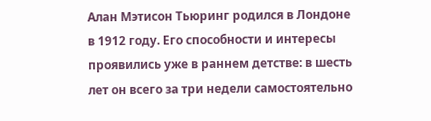Алан Мэтисон Тьюринг родился в Лондоне в 1912 году. Его способности и интересы проявились уже в раннем детстве: в шесть лет он всего за три недели самостоятельно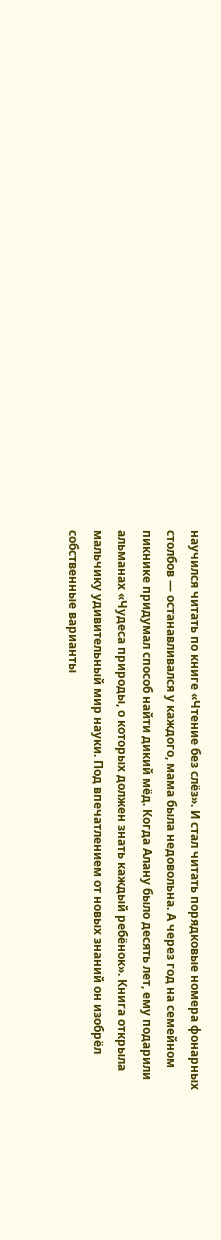научился читать по книге «Чтение без слёз». И стал читать порядковые номера фонарных столбов — останавливался у каждого, мама была недовольна. А через год на семейном пикнике придумал способ найти дикий мёд. Когда Алану было десять лет, ему подарили альманах «Чудеса природы, о которых должен знать каждый ребёнок». Книга открыла мальчику удивительный мир науки. Под впечатлением от новых знаний он изобрёл собственные варианты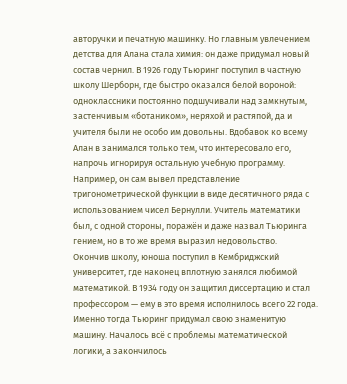авторучки и печатную машинку. Но главным увлечением детства для Алана стала химия: он даже придумал новый состав чернил. В 1926 году Тьюринг поступил в частную школу Шерборн, где быстро оказался белой вороной: одноклассники постоянно подшучивали над замкнутым, застенчивым «ботаником», неряхой и растяпой, да и учителя были не особо им довольны. Вдобавок ко всему Алан в занимался только тем, что интересовало его, напрочь игнорируя остальную учебную программу. Например, он сам вывел представление тригонометрической функции в виде десятичного ряда с использованием чисел Бернулли. Учитель математики был, с одной стороны, поражён и даже назвал Тьюринга гением, но в то же время выразил недовольство.
Окончив школу, юноша поступил в Кембриджский университет, где наконец вплотную занялся любимой математикой. В 1934 году он защитил диссертацию и стал профессором — ему в это время исполнилось всего 22 года. Именно тогда Тьюринг придумал свою знаменитую машину. Началось всё с проблемы математической логики, а закончилось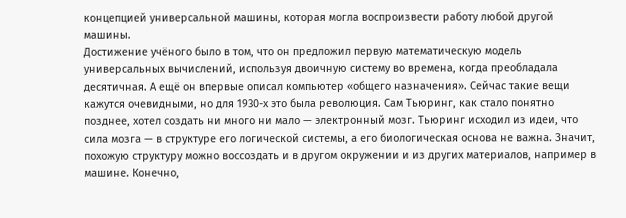концепцией универсальной машины, которая могла воспроизвести работу любой другой машины.
Достижение учёного было в том, что он предложил первую математическую модель универсальных вычислений, используя двоичную систему во времена, когда преобладала десятичная. А ещё он впервые описал компьютер «общего назначения». Сейчас такие вещи кажутся очевидными, но для 1930-х это была революция. Сам Тьюринг, как стало понятно позднее, хотел создать ни много ни мало — электронный мозг. Тьюринг исходил из идеи, что сила мозга — в структуре его логической системы, а его биологическая основа не важна. Значит, похожую структуру можно воссоздать и в другом окружении и из других материалов, например в машине. Конечно,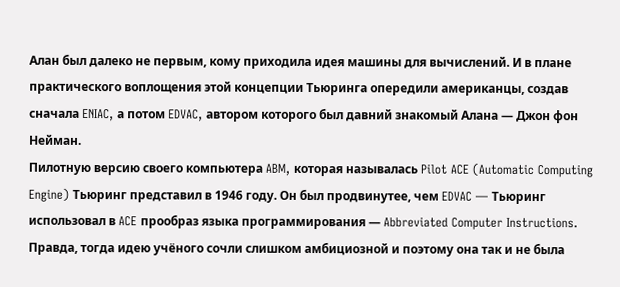Алан был далеко не первым, кому приходила идея машины для вычислений. И в плане практического воплощения этой концепции Тьюринга опередили американцы, создав сначала ENIAC, а потом EDVAC, автором которого был давний знакомый Алана — Джон фон Нейман.
Пилотную версию своего компьютера ABM, которая называлась Pilot ACE (Automatic Computing Engine) Тьюринг представил в 1946 году. Он был продвинутее, чем EDVAC — Тьюринг использовал в ACE прообраз языка программирования — Abbreviated Computer Instructions. Правда, тогда идею учёного сочли слишком амбициозной и поэтому она так и не была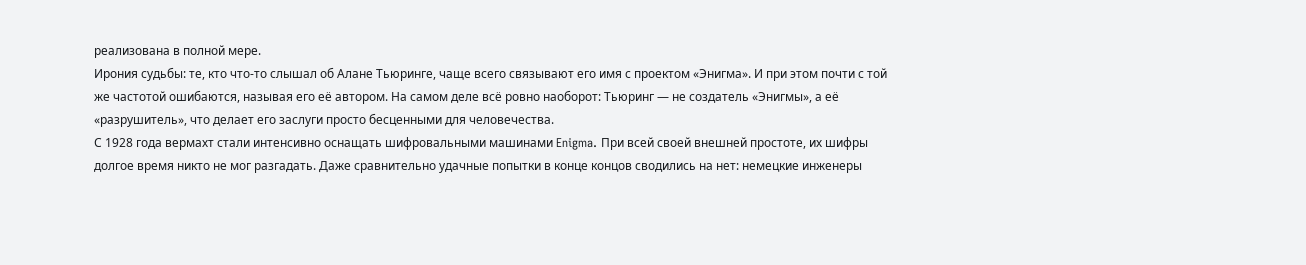реализована в полной мере.
Ирония судьбы: те, кто что-то слышал об Алане Тьюринге, чаще всего связывают его имя с проектом «Энигма». И при этом почти с той же частотой ошибаются, называя его её автором. На самом деле всё ровно наоборот: Тьюринг — не создатель «Энигмы», а её «разрушитель», что делает его заслуги просто бесценными для человечества.
С 1928 года вермахт стали интенсивно оснащать шифровальными машинами Enigma. При всей своей внешней простоте, их шифры долгое время никто не мог разгадать. Даже сравнительно удачные попытки в конце концов сводились на нет: немецкие инженеры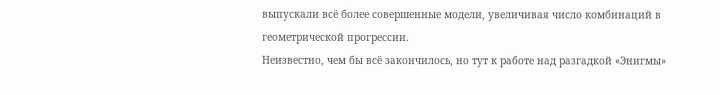выпускали всё более совершенные модели, увеличивая число комбинаций в геометрической прогрессии.
Неизвестно, чем бы всё закончилось, но тут к работе над разгадкой «Энигмы»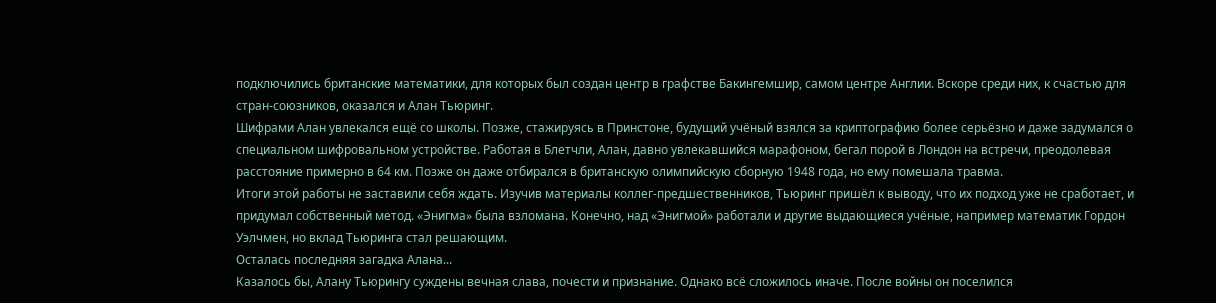подключились британские математики, для которых был создан центр в графстве Бакингемшир, самом центре Англии. Вскоре среди них, к счастью для стран-союзников, оказался и Алан Тьюринг.
Шифрами Алан увлекался ещё со школы. Позже, стажируясь в Принстоне, будущий учёный взялся за криптографию более серьёзно и даже задумался о специальном шифровальном устройстве. Работая в Блетчли, Алан, давно увлекавшийся марафоном, бегал порой в Лондон на встречи, преодолевая расстояние примерно в 64 км. Позже он даже отбирался в британскую олимпийскую сборную 1948 года, но ему помешала травма.
Итоги этой работы не заставили себя ждать. Изучив материалы коллег-предшественников, Тьюринг пришёл к выводу, что их подход уже не сработает, и придумал собственный метод. «Энигма» была взломана. Конечно, над «Энигмой» работали и другие выдающиеся учёные, например математик Гордон Уэлчмен, но вклад Тьюринга стал решающим.
Осталась последняя загадка Алана...
Казалось бы, Алану Тьюрингу суждены вечная слава, почести и признание. Однако всё сложилось иначе. После войны он поселился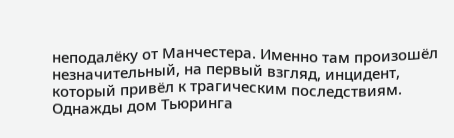неподалёку от Манчестера. Именно там произошёл незначительный, на первый взгляд, инцидент, который привёл к трагическим последствиям.
Однажды дом Тьюринга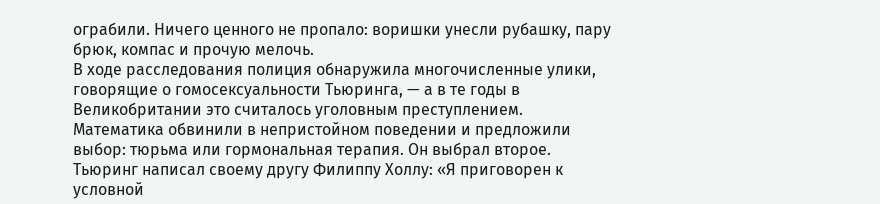ограбили. Ничего ценного не пропало: воришки унесли рубашку, пару брюк, компас и прочую мелочь.
В ходе расследования полиция обнаружила многочисленные улики, говорящие о гомосексуальности Тьюринга, — а в те годы в Великобритании это считалось уголовным преступлением. Математика обвинили в непристойном поведении и предложили выбор: тюрьма или гормональная терапия. Он выбрал второе.
Тьюринг написал своему другу Филиппу Холлу: «Я приговорен к условной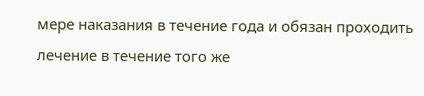мере наказания в течение года и обязан проходить лечение в течение того же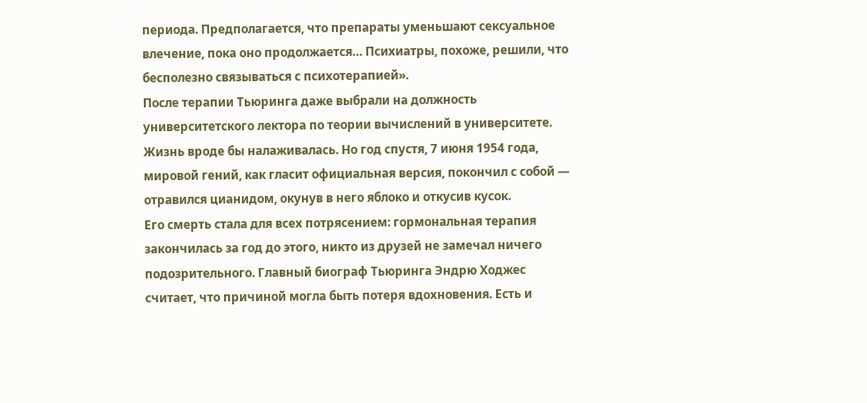периода. Предполагается, что препараты уменьшают сексуальное влечение, пока оно продолжается… Психиатры, похоже, решили, что бесполезно связываться с психотерапией».
После терапии Тьюринга даже выбрали на должность университетского лектора по теории вычислений в университете. Жизнь вроде бы налаживалась. Но год спустя, 7 июня 1954 года, мировой гений, как гласит официальная версия, покончил с собой — отравился цианидом, окунув в него яблоко и откусив кусок.
Его смерть стала для всех потрясением: гормональная терапия закончилась за год до этого, никто из друзей не замечал ничего подозрительного. Главный биограф Тьюринга Эндрю Ходжес считает, что причиной могла быть потеря вдохновения. Есть и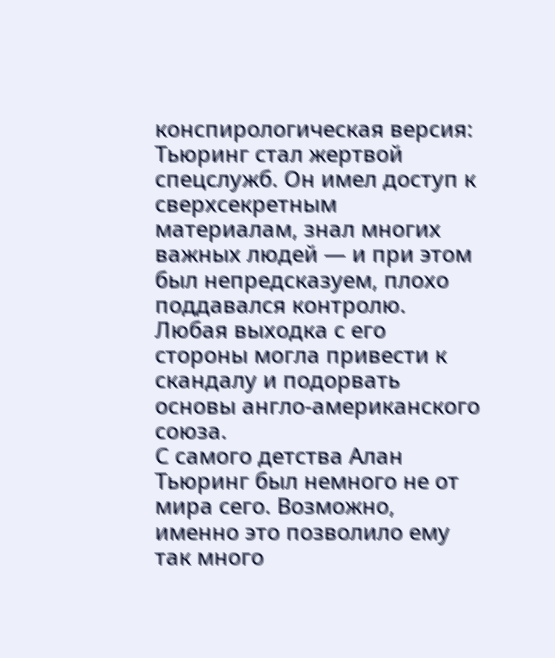конспирологическая версия: Тьюринг стал жертвой спецслужб. Он имел доступ к сверхсекретным материалам, знал многих важных людей — и при этом был непредсказуем, плохо поддавался контролю. Любая выходка с его стороны могла привести к скандалу и подорвать основы англо-американского союза.
С самого детства Алан Тьюринг был немного не от мира сего. Возможно, именно это позволило ему так много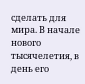сделать для мира. В начале нового тысячелетия, в день его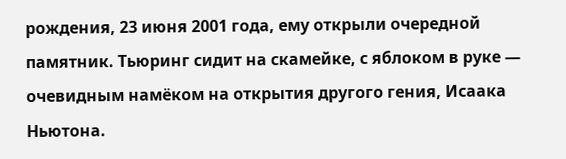рождения, 23 июня 2001 года, ему открыли очередной памятник. Тьюринг сидит на скамейке, с яблоком в руке — очевидным намёком на открытия другого гения, Исаака Ньютона.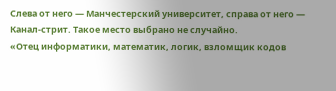Слева от него — Манчестерский университет, справа от него — Канал-стрит. Такое место выбрано не случайно.
«Отец информатики, математик, логик, взломщик кодов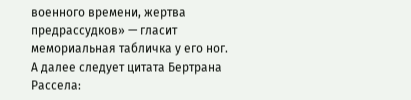военного времени, жертва предрассудков» — гласит мемориальная табличка у его ног. А далее следует цитата Бертрана Рассела: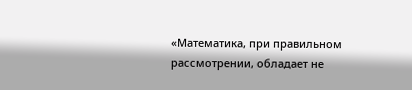«Математика, при правильном рассмотрении, обладает не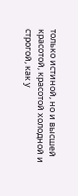только истиной, но и высшей красотой, красотой холодной и строгой, как у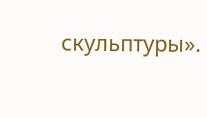скульптуры».